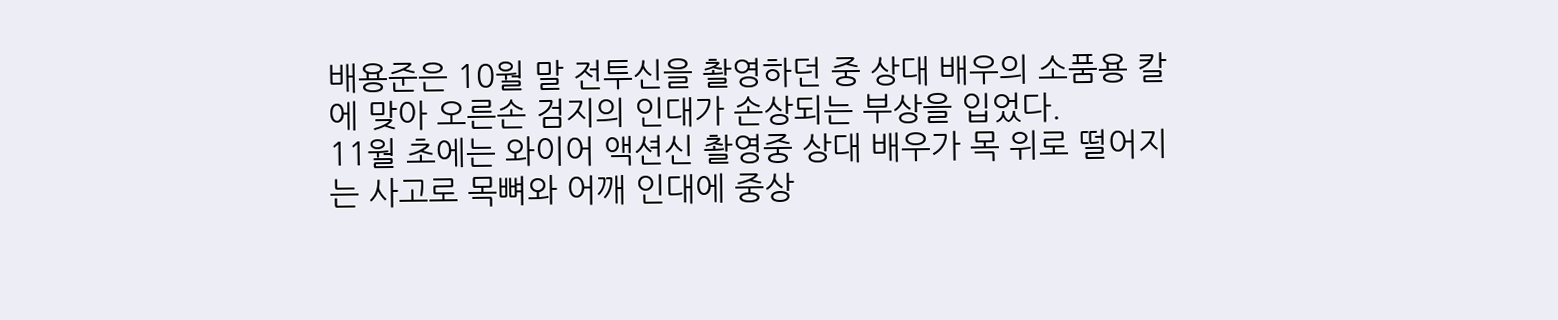배용준은 10월 말 전투신을 촬영하던 중 상대 배우의 소품용 칼에 맞아 오른손 검지의 인대가 손상되는 부상을 입었다.
11월 초에는 와이어 액션신 촬영중 상대 배우가 목 위로 떨어지는 사고로 목뼈와 어깨 인대에 중상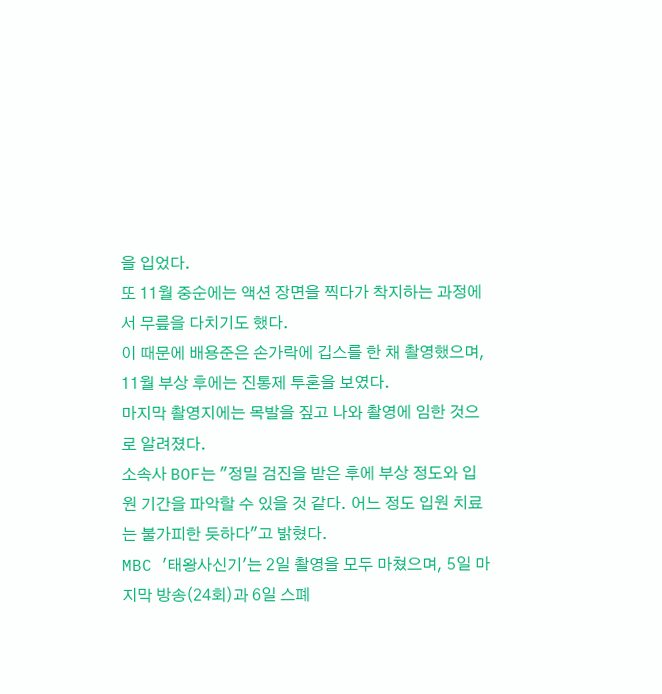을 입었다.
또 11월 중순에는 액션 장면을 찍다가 착지하는 과정에서 무릎을 다치기도 했다.
이 때문에 배용준은 손가락에 깁스를 한 채 촬영했으며, 11월 부상 후에는 진통제 투혼을 보였다.
마지막 촬영지에는 목발을 짚고 나와 촬영에 임한 것으로 알려졌다.
소속사 BOF는 "정밀 검진을 받은 후에 부상 정도와 입원 기간을 파악할 수 있을 것 같다. 어느 정도 입원 치료는 불가피한 듯하다"고 밝혔다.
MBC '태왕사신기'는 2일 촬영을 모두 마쳤으며, 5일 마지막 방송(24회)과 6일 스폐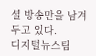셜 방송만을 남겨두고 있다.
디지털뉴스팀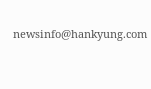newsinfo@hankyung.com